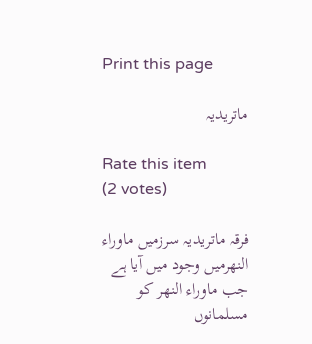Print this page

ماتریدیہ

Rate this item
(2 votes)

فرقہ ماتریدیہ سرزمیں ماوراء النھرمیں وجود میں آیا ہے جب ماوراء النھر کو مسلمانوں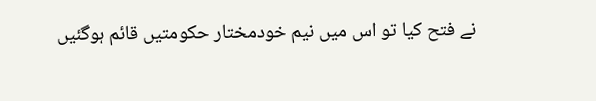نے فتح کیا تو اس میں نیم خودمختار حکومتیں قائم ہوگئیں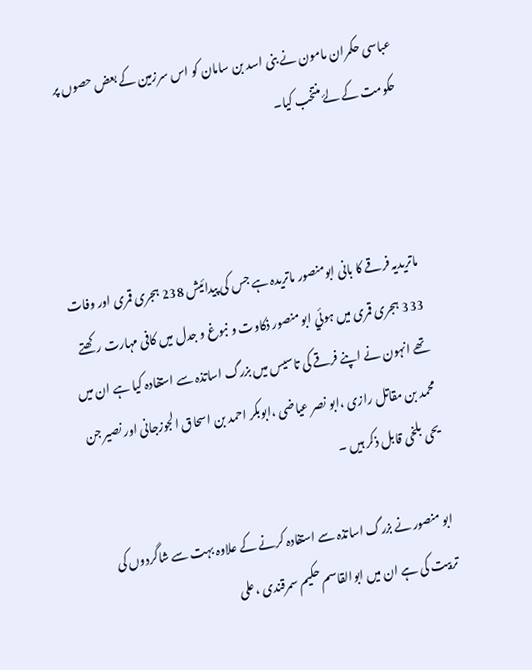عباسی حکمران مامون نے بنی اسد بن سامان کو اس سرزمین کے بعض حصوں پر حکومت کے لۓ منتخب کیا۔



ماتریدیہ فرقے کا بانی ابومنصور ماتریدہ ہے جس کی پیدائیش 238 ہجری قمری اور وفات 333 ہجری قمری میں ہوئي ابو منصور ذکاوت و نبوغ و جدل میں کافی مہارت رکھتے تھے انہون نے اپنے فرقے کی تاسیس میں بزرگ اساتذہ سے استفادہ کیا ہے ان میں محمد بن مقاتل رازی ،ابو نصر عیاضی ،ابوبکر احمد بن اسحاق الجوزجانی اور نصیر جن یحی بلخی قابل ذکر ہیں ۔

ابو منصور نے بزرگ اساتذہ سے استفادہ کرنے کے علاوہ بہت سے شاگردوں کی تربیت کی ہے ان میں ابوالقاسم حکیم سمرقندی ،علی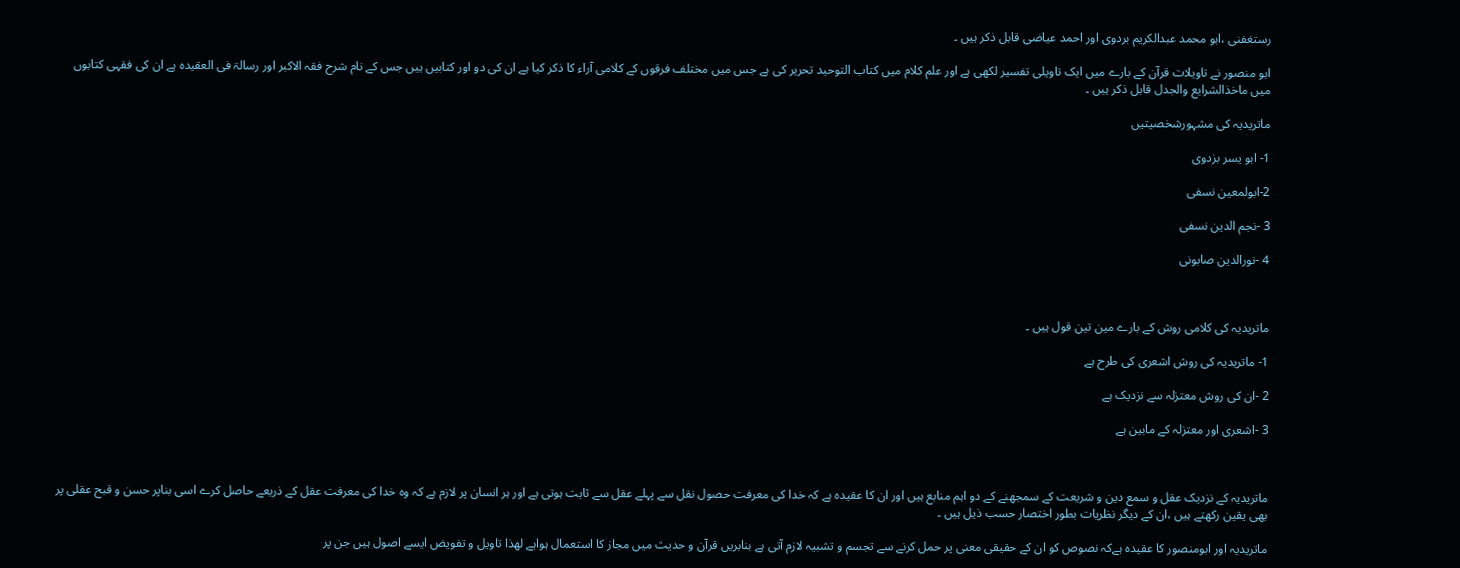رستغفنی ،ابو محمد عبدالکریم بردوی اور احمد عیاضی قابل ذکر ہیں ۔

ابو منصور نے تاویلات قرآن کے بارے میں ایک تاویلی تفسیر لکھی ہے اور علم کلام میں کتاب التوحید تحریر کی ہے جس میں مختلف فرقوں کے کلامی آراء کا ذکر کیا ہے ان کی دو اور کتابیں ہیں جس کے نام شرح فقہ الاکبر اور رسالۃ فی العقیدہ ہے ان کی فقہی کتابوں میں ماخذالشرایع والجدل قابل ذکر ہیں ۔

ماتریدیہ کی مشہورشخصیتیں

1- ابو یسر بزدوی

2-ابولمعین نسفی

3 -نجم الدین نسفی

4 -نورالدین صابونی



ماتریدیہ کی کلامی روش کے بارے مین تین قول ہیں ۔

1- ماتریدیہ کی روش اشعری کی طرح ہے

2 -ان کی روش معتزلہ سے نزدیک ہے

3 -اشعری اور معتزلہ کے مابین ہے



ماتریدیہ کے نزدیک عقل و سمع دین و شریعت کے سمجھنے کے دو اہم منابع ہیں اور ان کا عقیدہ ہے کہ خدا کی معرفت حصول نقل سے پہلے عقل سے ثابت ہوتی ہے اور ہر انسان پر لازم ہے کہ وہ خدا کی معرفت عقل کے ذریعے حاصل کرے اسی بناپر حسن و قبح عقلی پر بھی یقین رکھتے ہیں ،ان کے دیگر نظریات بطور اختصار حسب ذیل ہیں ۔

ماتریدیہ اور ابومنصور کا عقیدہ ہےکہ نصوص کو ان کے حقیقی معنی پر حمل کرنے سے تجسم و تشبیہ لازم آتی ہے بنابریں قرآن و حدیث میں مجاز کا استعمال ہواہے لھذا تاویل و تفویض ایسے اصول ہیں جن پر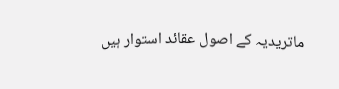ماتریدیہ کے اصول عقائد استوار ہیں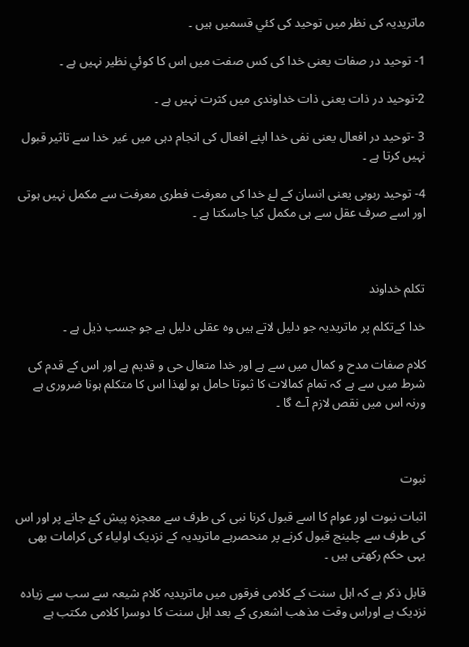ماتریدیہ کی نظر میں توحید کی کئي قسمیں ہیں ۔

1- توحید در صفات یعنی خدا کی کس صفت میں اس کا کوئي نظیر نہیں ہے ۔

2-توحید در ذات یعنی ذات خداوندی میں کثرت نہیں ہے ۔

3 -توحید در افعال یعنی نفی خدا اپنے افعال کی انجام دہی میں غیر خدا سے تاثیر قبول نہیں کرتا ہے ۔

4- توحید ربوبی یعنی انسان کے لۓ خدا کی معرفت فطری معرفت سے مکمل نہیں ہوتی اور اسے صرف عقل سے ہی مکمل کیا جاسکتا ہے ۔



تکلم خداوند

خدا کےتکلم پر ماتریدیہ جو دلیل لاتے ہیں وہ عقلی دلیل ہے جو جسب ذیل ہے ۔

کلام صفات مدح و کمال میں سے ہے اور خدا متعال حی و قدیم ہے اور اس کے قدم کی شرط میں سے ہے کہ تمام کمالات کا ثبوتا حامل ہو لھذا اس کا متکلم ہونا ضروری ہے ورنہ اس میں نقص لازم آے گا ۔



نبوت

اثبات نبوت اور عوام کا اسے قبول کرنا نبی کی طرف سے معجزہ پیش کۓ جانے پر اور اس کی طرف سے چلینج قبول کرنے پر منحصرہے ماتریدیہ کے نزدیک اولیاء کی کرامات بھی یہی حکم رکھتی ہی‍ں ۔

قابل ذکر ہے کہ اہل سنت کے کلامی فرقوں میں ماتریدیہ کلام شیعہ سے سب سے زیادہ نزدیک ہے اوراس وقت مذھب اشعری کے بعد اہل سنت کا دوسرا کلامی مکتب ہے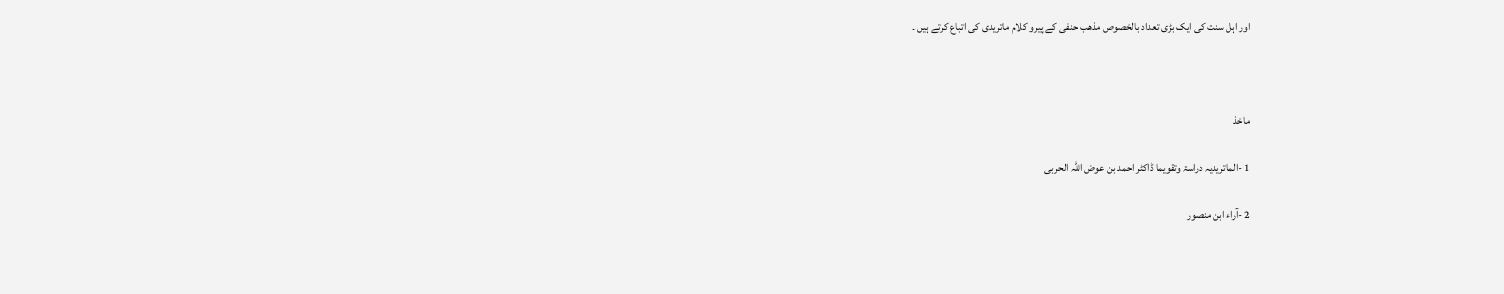اور اہل سنت کی ایک بڑی تعداد بالخصوص مذھب حنفی کے پیرو کلام ماتریدی کی اتباع کرتے ہیں ۔



ماخذ

1 -الماتریدیہ دراسۃ وتقویما ڈاکٹر احمد بن عوض اللہ الحربی

2 -آراء ابن منصور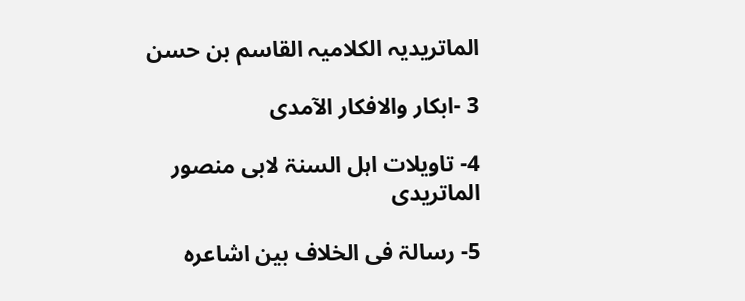الماتریدیہ الکلامیہ القاسم بن حسن

3 -ابکار والافکار الآمدی

4- تاویلات اہل السنۃ لابی منصور الماتریدی

5- رسالۃ فی الخلاف بین اشاعرہ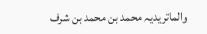والماتریدیہ محمد بن محمد بن شرف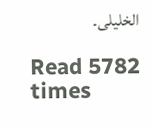الخلیلی۔

Read 5782 times